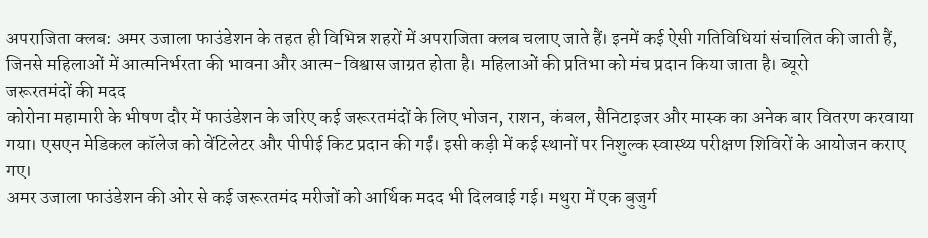अपराजिता क्लब: अमर उजाला फाउंडेशन के तहत ही विभिन्न शहरों में अपराजिता क्लब चलाए जाते हैं। इनमें कई ऐसी गतिविधियां संचालित की जाती हैं, जिनसे महिलाओं में आत्मनिर्भरता की भावना और आत्म-विश्वास जाग्रत होता है। महिलाओं की प्रतिभा को मंच प्रदान किया जाता है। ब्यूरो
जरूरतमंदों की मदद
कोरोना महामारी के भीषण दौर में फाउंडेशन के जरिए कई जरूरतमंदों के लिए भोजन, राशन, कंबल, सैनिटाइजर और मास्क का अनेक बार वितरण करवाया गया। एसएन मेडिकल कॉलेज को वेंटिलेटर और पीपीई किट प्रदान की गईं। इसी कड़ी में कई स्थानों पर निशुल्क स्वास्थ्य परीक्षण शिविरों के आयोजन कराए गए।
अमर उजाला फाउंडेशन की ओर से कई जरूरतमंद मरीजों को आर्थिक मदद भी दिलवाई गई। मथुरा में एक बुजुर्ग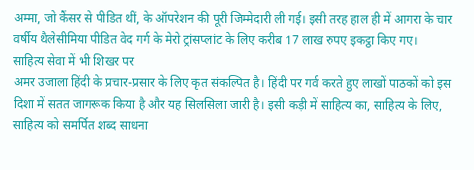अम्मा, जो कैंसर से पीडित थीं, के ऑपरेशन की पूरी जिम्मेदारी ली गई। इसी तरह हाल ही में आगरा के चार वर्षीय थैलेसीमिया पीडित वेद गर्ग के मेरो ट्रांसप्लांट के लिए करीब 17 लाख रुपए इकट्ठा किए गए।
साहित्य सेवा में भी शिखर पर
अमर उजाला हिंदी के प्रचार-प्रसार के लिए कृत संकल्पित है। हिंदी पर गर्व करते हुए लाखों पाठकों को इस दिशा में सतत जागरूक किया है और यह सिलसिला जारी है। इसी कड़ी में साहित्य का, साहित्य के लिए, साहित्य को समर्पित शब्द साधना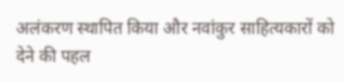अलंकरण स्थापित किया और नवांकुर साहित्यकारों को देने की पहल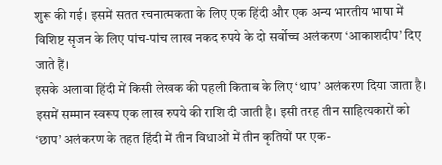शुरू की गई। इसमें सतत रचनात्मकता के लिए एक हिंदी और एक अन्य भारतीय भाषा में विशिष्ट सृजन के लिए पांच-पांच लाख नकद रुपये के दो सर्वोच्च अलंकरण ‘आकाशदीप’ दिए जाते हैं।
इसके अलावा हिंदी में किसी लेखक की पहली किताब के लिए ‘थाप’ अलंकरण दिया जाता है। इसमें सम्मान स्वरूप एक लाख रुपये की राशि दी जाती है। इसी तरह तीन साहित्यकारों को ‘छाप’ अलंकरण के तहत हिंदी में तीन विधाओं में तीन कृतियों पर एक-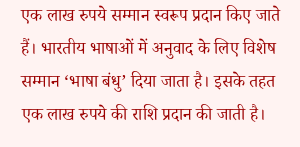एक लाख रुपये सम्मान स्वरूप प्रदान किए जाते हैं। भारतीय भाषाओं में अनुवाद के लिए विशेष सम्मान ‘भाषा बंधु’ दिया जाता है। इसके तहत एक लाख रुपये की राशि प्रदान की जाती है।